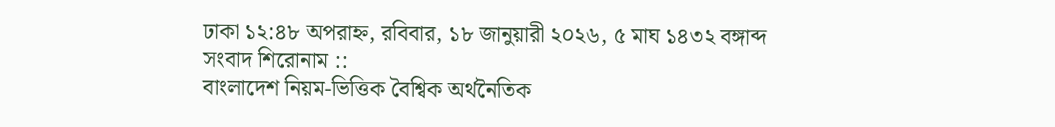ঢাকা ১২:৪৮ অপরাহ্ন, রবিবার, ১৮ জানুয়ারী ২০২৬, ৫ মাঘ ১৪৩২ বঙ্গাব্দ
সংবাদ শিরোনাম ::
বাংলাদেশ নিয়ম-ভিত্তিক বৈশ্বিক অর্থনৈতিক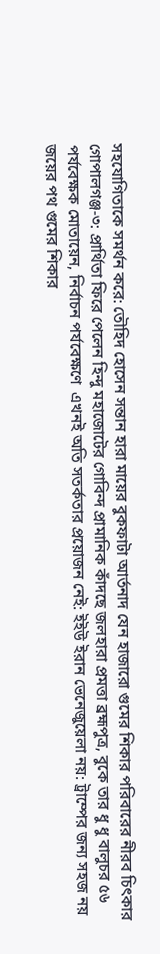সহযোগিতাকে সমর্থন করে: তৌহিদ হোসেন সন্তান হারা মায়ের বুকফাটা আর্তনাদ যেন হাজারো গুমের শিকার পরিবারের নীরব চিৎকার গোপালগঞ্জ-৩: প্রার্থিতা ফিরে পেলেন হিন্দু মহাজোটের গোবিন্দ প্রামানিক কাঁদছে জলহারা প্রমত্তা ব্রহ্মপুত্র, বুকে তার ধু ধু বালুচর ৫৬ পর্যবেক্ষক মোতায়েন, নির্বাচন পর্যবেক্ষণে  এখনই অতি সতর্কতার প্রয়োজন নেই: ইইউ ইরান ভেনেজুয়েলা নয়: ট্রাম্পের জন্য সহজ নয় জয়ের পথ গুমের শিকার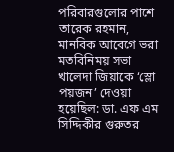পরিবারগুলোর পাশে তারেক রহমান, মানবিক আবেগে ভরা মতবিনিময় সভা খালেদা জিয়াকে ‘স্লো পয়জন’ দেওয়া হয়েছিল: ডা. এফ এম সিদ্দিকীর গুরুতর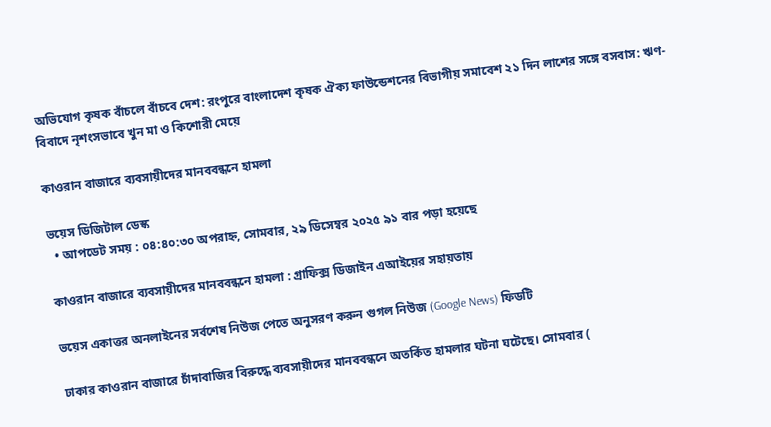অভিযোগ কৃষক বাঁচলে বাঁচবে দেশ: রংপুরে বাংলাদেশ কৃষক ঐক্য ফাউন্ডেশনের বিভাগীয় সমাবেশ ২১ দিন লাশের সঙ্গে বসবাস: ঋণ-বিবাদে নৃশংসভাবে খুন মা ও কিশোরী মেয়ে

কাওরান বাজারে ব্যবসায়ীদের মানববন্ধনে হামলা

ভয়েস ডিজিটাল ডেস্ক
  • আপডেট সময় : ০৪:৪০:৩০ অপরাহ্ন, সোমবার, ২৯ ডিসেম্বর ২০২৫ ৯১ বার পড়া হয়েছে

কাওরান বাজারে ব্যবসায়ীদের মানববন্ধনে হামলা : গ্রাফিক্স ডিজাইন এআইয়ের সহায়তায়

ভয়েস একাত্তর অনলাইনের সর্বশেষ নিউজ পেতে অনুসরণ করুন গুগল নিউজ (Google News) ফিডটি

ঢাকার কাওরান বাজারে চাঁদাবাজির বিরুদ্ধে ব্যবসায়ীদের মানববন্ধনে অতর্কিত হামলার ঘটনা ঘটেছে। সোমবার (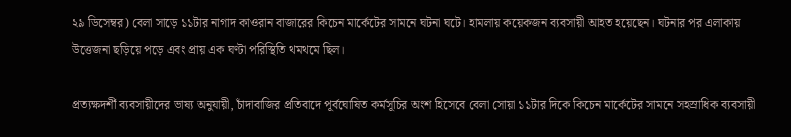২৯ ডিসেম্বর) বেলা সাড়ে ১১টার নাগাদ কাওরান বাজারের কিচেন মার্কেটের সামনে ঘটনা ঘটে। হামলায় কয়েকজন ব্যবসায়ী আহত হয়েছেন। ঘটনার পর এলাকায় উত্তেজনা ছড়িয়ে পড়ে এবং প্রায় এক ঘণ্টা পরিস্থিতি থমথমে ছিল।

প্রত্যক্ষদর্শী ব্যবসায়ীদের ভাষ্য অনুযায়ী, চাঁদাবাজির প্রতিবাদে পূর্বঘোষিত কর্মসূচির অংশ হিসেবে বেলা সোয়া ১১টার দিকে কিচেন মার্কেটের সামনে সহস্রাধিক ব্যবসায়ী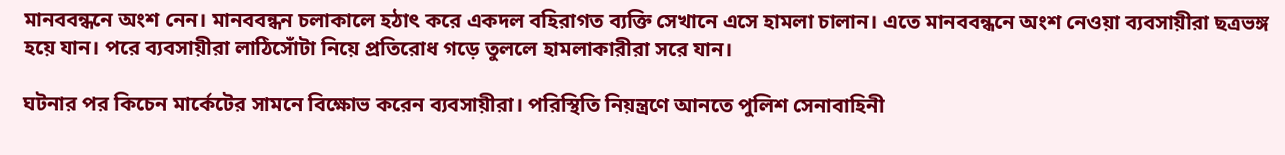মানববন্ধনে অংশ নেন। মানববন্ধন চলাকালে হঠাৎ করে একদল বহিরাগত ব্যক্তি সেখানে এসে হামলা চালান। এতে মানববন্ধনে অংশ নেওয়া ব্যবসায়ীরা ছত্রভঙ্গ হয়ে যান। পরে ব্যবসায়ীরা লাঠিসোঁটা নিয়ে প্রতিরোধ গড়ে তুললে হামলাকারীরা সরে যান।

ঘটনার পর কিচেন মার্কেটের সামনে বিক্ষোভ করেন ব্যবসায়ীরা। পরিস্থিতি নিয়ন্ত্রণে আনতে পুলিশ সেনাবাহিনী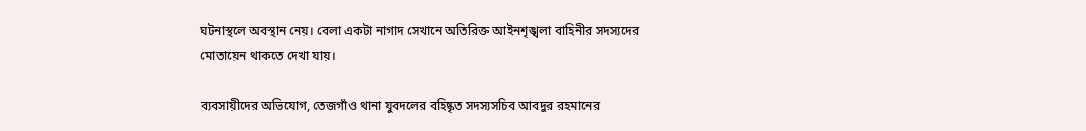ঘটনাস্থলে অবস্থান নেয়। বেলা একটা নাগাদ সেখানে অতিরিক্ত আইনশৃঙ্খলা বাহিনীর সদস্যদের মোতায়েন থাকতে দেখা যায়।

ব্যবসায়ীদের অভিযোগ, তেজগাঁও থানা যুবদলের বহিষ্কৃত সদস্যসচিব আবদুর রহমানের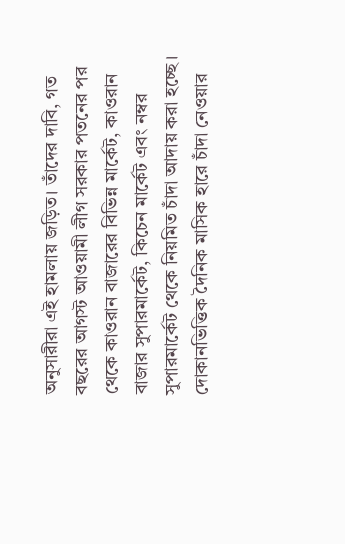অনুসারীরা এই হামলায় জড়িত। তাঁদের দাবি, গত বছরের আগস্ট আওয়ামী লীগ সরকার পতনের পর থেকে কাওরান বাজারের বিভিন্ন মার্কেট, কাওরান বাজার সুপারমার্কেট, কিচেন মার্কেট এবং নম্বর সুপারমার্কেট থেকে নিয়মিত চাঁদা আদায় করা হচ্ছে। দোকানভিত্তিক দৈনিক মাসিক হারে চাঁদা নেওয়ার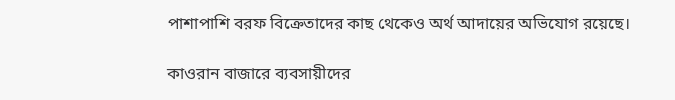পাশাপাশি বরফ বিক্রেতাদের কাছ থেকেও অর্থ আদায়ের অভিযোগ রয়েছে।

কাওরান বাজারে ব্যবসায়ীদের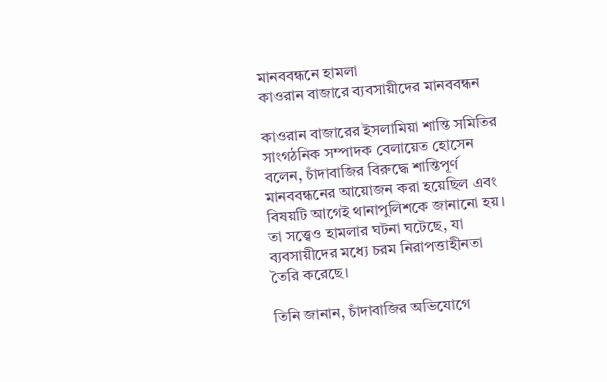মানববন্ধনে হামলা
কাওরান বাজারে ব্যবসায়ীদের মানববন্ধন

কাওরান বাজারের ইসলামিয়া শান্তি সমিতির সাংগঠনিক সম্পাদক বেলায়েত হোসেন বলেন, চাঁদাবাজির বিরুদ্ধে শান্তিপূর্ণ মানববন্ধনের আয়োজন করা হয়েছিল এবং বিষয়টি আগেই থানাপুলিশকে জানানো হয়। তা সত্ত্বেও হামলার ঘটনা ঘটেছে, যা ব্যবসায়ীদের মধ্যে চরম নিরাপত্তাহীনতা তৈরি করেছে।

তিনি জানান, চাঁদাবাজির অভিযোগে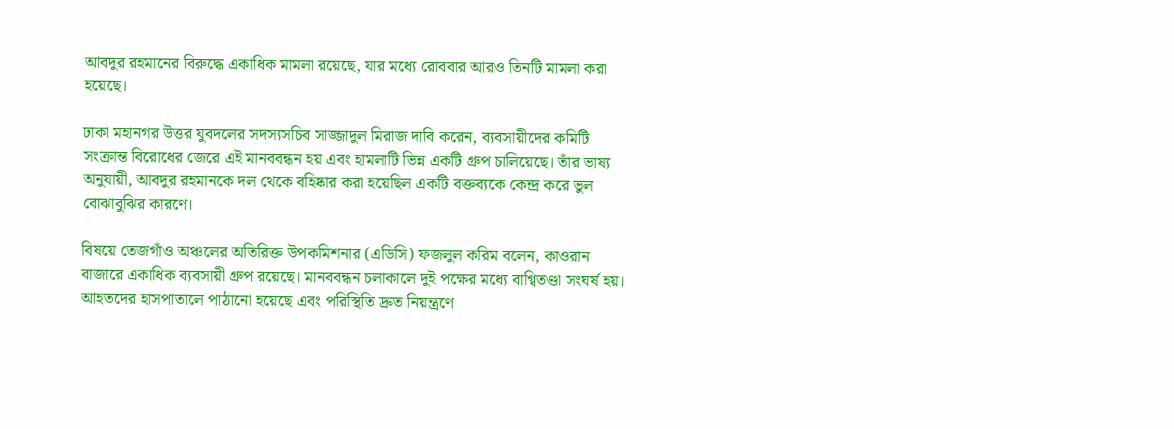আবদুর রহমানের বিরুদ্ধে একাধিক মামলা রয়েছে, যার মধ্যে রোববার আরও তিনটি মামলা করা হয়েছে।

ঢাকা মহানগর উত্তর যুবদলের সদস্যসচিব সাজ্জাদুল মিরাজ দাবি করেন, ব্যবসায়ীদের কমিটি সংক্রান্ত বিরোধের জেরে এই মানববন্ধন হয় এবং হামলাটি ভিন্ন একটি গ্রুপ চালিয়েছে। তাঁর ভাষ্য অনুযায়ী, আবদুর রহমানকে দল থেকে বহিষ্কার করা হয়েছিল একটি বক্তব্যকে কেন্দ্র করে ভুল বোঝাবুঝির কারণে।

বিষয়ে তেজগাঁও অঞ্চলের অতিরিক্ত উপকমিশনার (এডিসি) ফজলুল করিম বলেন, কাওরান বাজারে একাধিক ব্যবসায়ী গ্রুপ রয়েছে। মানববন্ধন চলাকালে দুই পক্ষের মধ্যে বাগ্বিতণ্ডা সংঘর্ষ হয়। আহতদের হাসপাতালে পাঠানো হয়েছে এবং পরিস্থিতি দ্রুত নিয়ন্ত্রণে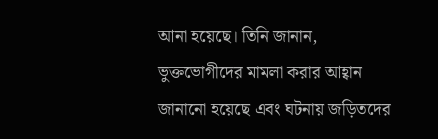আনা হয়েছে। তিনি জানান, ভুক্তভোগীদের মামলা করার আহ্বান জানানো হয়েছে এবং ঘটনায় জড়িতদের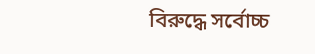বিরুদ্ধে সর্বোচ্চ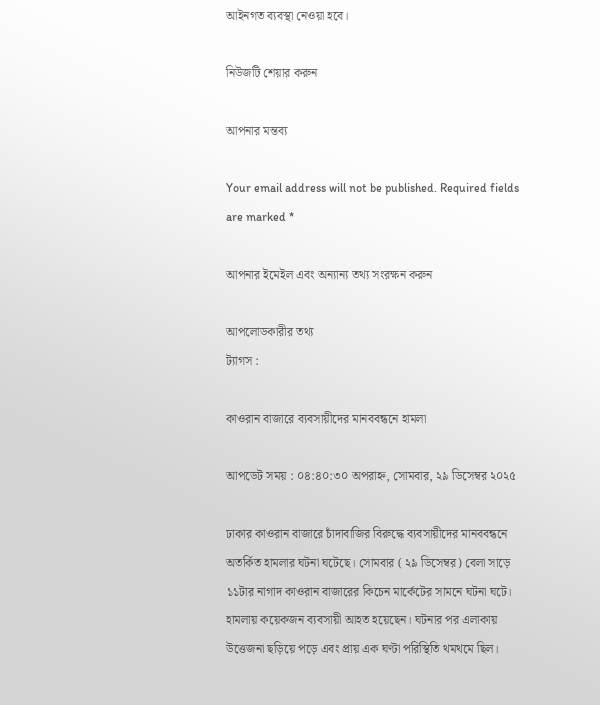আইনগত ব্যবস্থা নেওয়া হবে।

নিউজটি শেয়ার করুন

আপনার মন্তব্য

Your email address will not be published. Required fields are marked *

আপনার ইমেইল এবং অন্যান্য তথ্য সংরক্ষন করুন

আপলোডকারীর তথ্য
ট্যাগস :

কাওরান বাজারে ব্যবসায়ীদের মানববন্ধনে হামলা

আপডেট সময় : ০৪:৪০:৩০ অপরাহ্ন, সোমবার, ২৯ ডিসেম্বর ২০২৫

ঢাকার কাওরান বাজারে চাঁদাবাজির বিরুদ্ধে ব্যবসায়ীদের মানববন্ধনে অতর্কিত হামলার ঘটনা ঘটেছে। সোমবার ( ২৯ ডিসেম্বর) বেলা সাড়ে ১১টার নাগাদ কাওরান বাজারের কিচেন মার্কেটের সামনে ঘটনা ঘটে। হামলায় কয়েকজন ব্যবসায়ী আহত হয়েছেন। ঘটনার পর এলাকায় উত্তেজনা ছড়িয়ে পড়ে এবং প্রায় এক ঘণ্টা পরিস্থিতি থমথমে ছিল।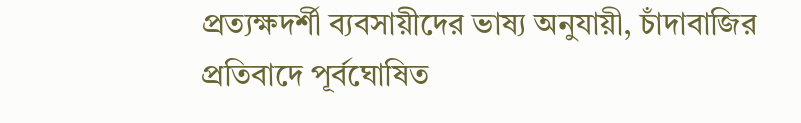প্রত্যক্ষদর্শী ব্যবসায়ীদের ভাষ্য অনুযায়ী, চাঁদাবাজির প্রতিবাদে পূর্বঘোষিত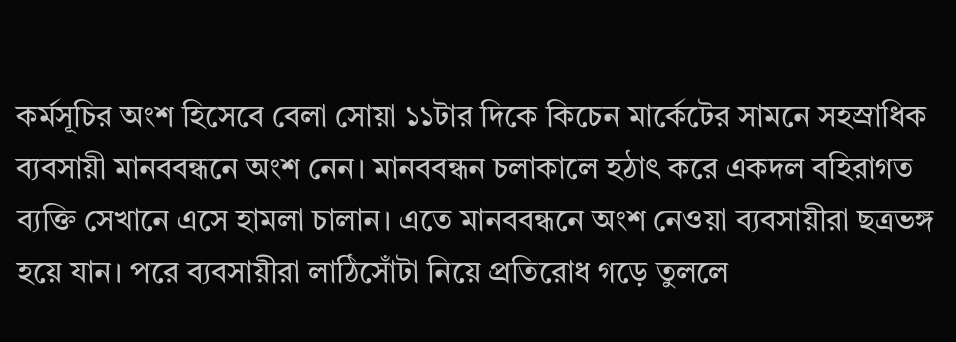কর্মসূচির অংশ হিসেবে বেলা সোয়া ১১টার দিকে কিচেন মার্কেটের সামনে সহস্রাধিক ব্যবসায়ী মানববন্ধনে অংশ নেন। মানববন্ধন চলাকালে হঠাৎ করে একদল বহিরাগত ব্যক্তি সেখানে এসে হামলা চালান। এতে মানববন্ধনে অংশ নেওয়া ব্যবসায়ীরা ছত্রভঙ্গ হয়ে যান। পরে ব্যবসায়ীরা লাঠিসোঁটা নিয়ে প্রতিরোধ গড়ে তুললে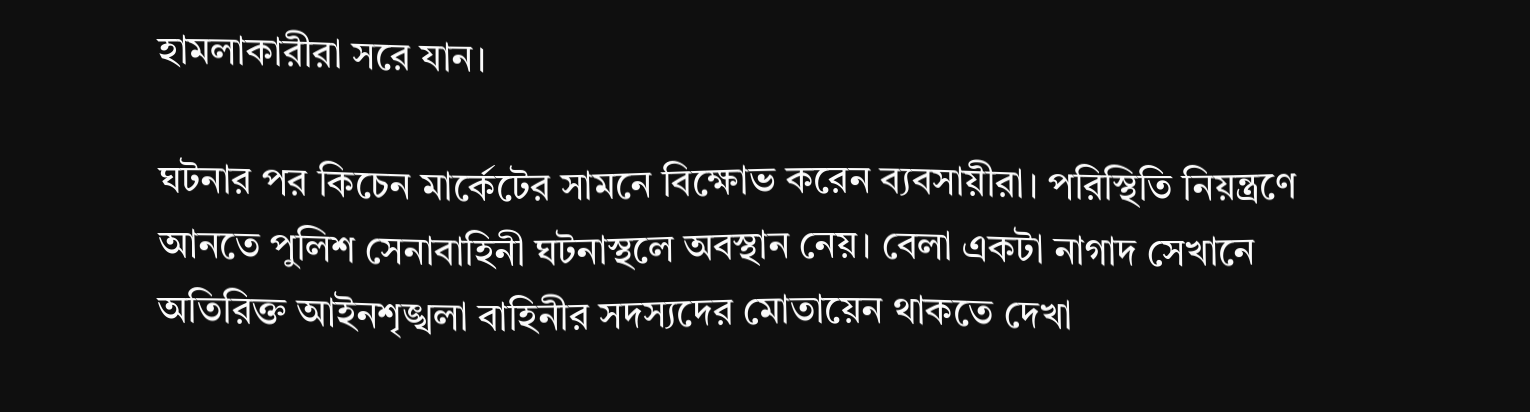হামলাকারীরা সরে যান।

ঘটনার পর কিচেন মার্কেটের সামনে বিক্ষোভ করেন ব্যবসায়ীরা। পরিস্থিতি নিয়ন্ত্রণে আনতে পুলিশ সেনাবাহিনী ঘটনাস্থলে অবস্থান নেয়। বেলা একটা নাগাদ সেখানে অতিরিক্ত আইনশৃঙ্খলা বাহিনীর সদস্যদের মোতায়েন থাকতে দেখা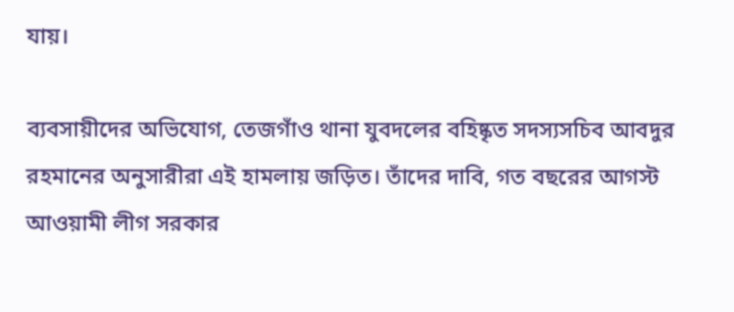যায়।

ব্যবসায়ীদের অভিযোগ, তেজগাঁও থানা যুবদলের বহিষ্কৃত সদস্যসচিব আবদুর রহমানের অনুসারীরা এই হামলায় জড়িত। তাঁদের দাবি, গত বছরের আগস্ট আওয়ামী লীগ সরকার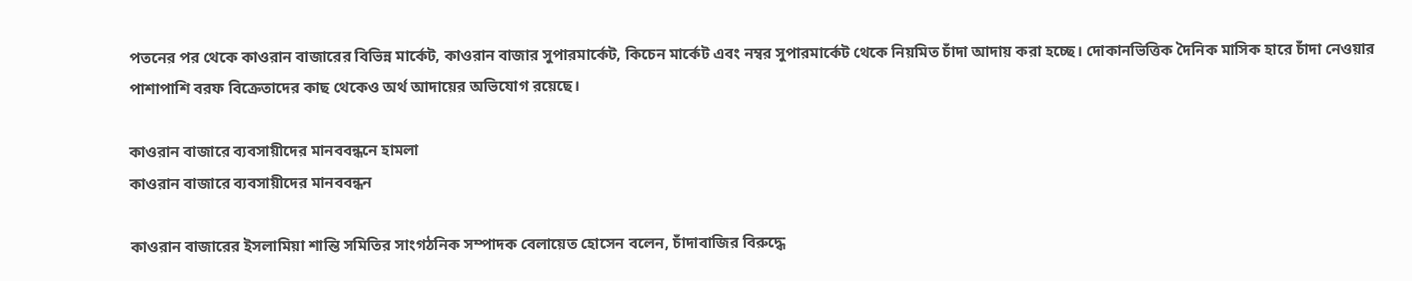পতনের পর থেকে কাওরান বাজারের বিভিন্ন মার্কেট, কাওরান বাজার সুপারমার্কেট, কিচেন মার্কেট এবং নম্বর সুপারমার্কেট থেকে নিয়মিত চাঁদা আদায় করা হচ্ছে। দোকানভিত্তিক দৈনিক মাসিক হারে চাঁদা নেওয়ার পাশাপাশি বরফ বিক্রেতাদের কাছ থেকেও অর্থ আদায়ের অভিযোগ রয়েছে।

কাওরান বাজারে ব্যবসায়ীদের মানববন্ধনে হামলা
কাওরান বাজারে ব্যবসায়ীদের মানববন্ধন

কাওরান বাজারের ইসলামিয়া শান্তি সমিতির সাংগঠনিক সম্পাদক বেলায়েত হোসেন বলেন, চাঁদাবাজির বিরুদ্ধে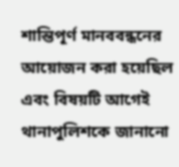শান্তিপূর্ণ মানববন্ধনের আয়োজন করা হয়েছিল এবং বিষয়টি আগেই থানাপুলিশকে জানানো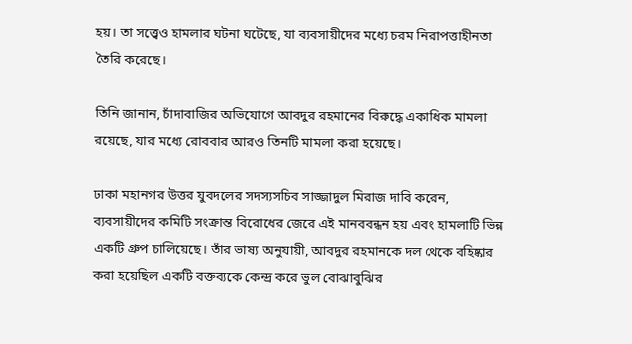হয়। তা সত্ত্বেও হামলার ঘটনা ঘটেছে, যা ব্যবসায়ীদের মধ্যে চরম নিরাপত্তাহীনতা তৈরি করেছে।

তিনি জানান, চাঁদাবাজির অভিযোগে আবদুর রহমানের বিরুদ্ধে একাধিক মামলা রয়েছে, যার মধ্যে রোববার আরও তিনটি মামলা করা হয়েছে।

ঢাকা মহানগর উত্তর যুবদলের সদস্যসচিব সাজ্জাদুল মিরাজ দাবি করেন, ব্যবসায়ীদের কমিটি সংক্রান্ত বিরোধের জেরে এই মানববন্ধন হয় এবং হামলাটি ভিন্ন একটি গ্রুপ চালিয়েছে। তাঁর ভাষ্য অনুযায়ী, আবদুর রহমানকে দল থেকে বহিষ্কার করা হয়েছিল একটি বক্তব্যকে কেন্দ্র করে ভুল বোঝাবুঝির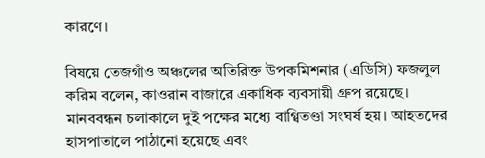কারণে।

বিষয়ে তেজগাঁও অঞ্চলের অতিরিক্ত উপকমিশনার (এডিসি) ফজলুল করিম বলেন, কাওরান বাজারে একাধিক ব্যবসায়ী গ্রুপ রয়েছে। মানববন্ধন চলাকালে দুই পক্ষের মধ্যে বাগ্বিতণ্ডা সংঘর্ষ হয়। আহতদের হাসপাতালে পাঠানো হয়েছে এবং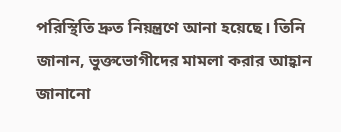পরিস্থিতি দ্রুত নিয়ন্ত্রণে আনা হয়েছে। তিনি জানান, ভুক্তভোগীদের মামলা করার আহ্বান জানানো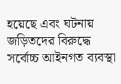হয়েছে এবং ঘটনায় জড়িতদের বিরুদ্ধে সর্বোচ্চ আইনগত ব্যবস্থা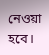নেওয়া হবে।